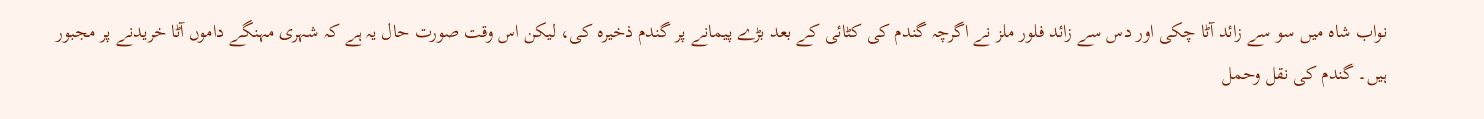نواب شاہ میں سو سے زائد آٹا چکی اور دس سے زائد فلور ملز نے اگرچہ گندم کی کٹائی کے بعد بڑے پیمانے پر گندم ذخیرہ کی، لیکن اس وقت صورت حال یہ ہے کہ شہری مہنگے داموں آٹا خریدنے پر مجبور ہیں۔ گندم کی نقل وحمل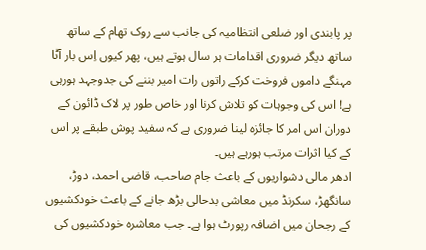پر پابندی اور ضلعی انتظامیہ کی جانب سے روک تھام کے ساتھ ساتھ دیگر ضروری اقدامات ہر سال ہوتے ہیں، پھر کیوں اِس بار آٹا مہنگے داموں فروخت کرکے راتوں رات امیر بننے کی جدوجہد ہورہی ہے! اس کی وجوہات کو تلاش کرنا اور خاص طور پر لاک ڈائون کے دوران اس امر کا جائزہ لینا ضروری ہے کہ سفید پوش طبقے پر اس کے کیا اثرات مرتب ہورہے ہیں۔
ادھر مالی دشواریوں کے باعث جام صاحب، قاضی احمد، دوڑ، سانگھڑ، سکرنڈ میں معاشی بدحالی بڑھ جانے کے باعث خودکشیوں کے رجحان میں اضافہ رپورٹ ہوا ہے۔ جب معاشرہ خودکشیوں کی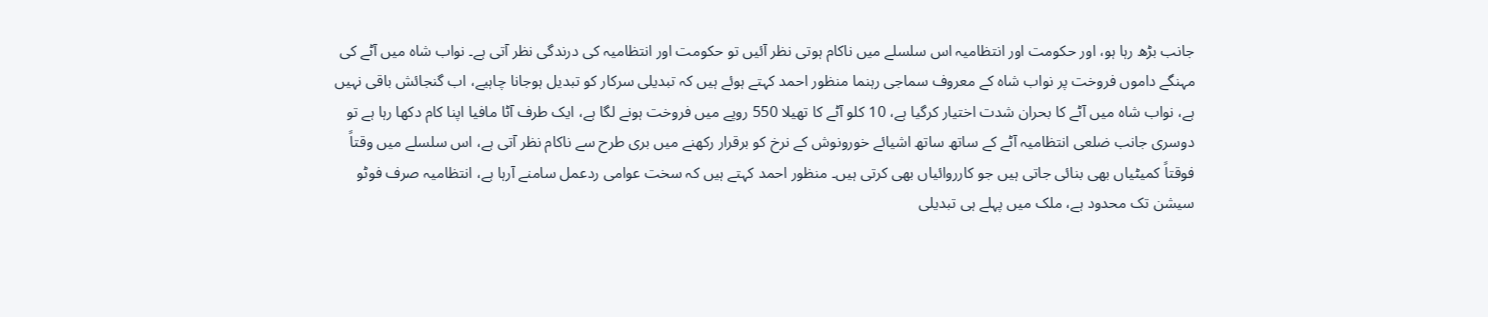جانب بڑھ رہا ہو، اور حکومت اور انتظامیہ اس سلسلے میں ناکام ہوتی نظر آئیں تو حکومت اور انتظامیہ کی درندگی نظر آتی ہے۔ نواب شاہ میں آٹے کی مہنگے داموں فروخت پر نواب شاہ کے معروف سماجی رہنما منظور احمد کہتے ہوئے ہیں کہ تبدیلی سرکار کو تبدیل ہوجانا چاہیے، اب گنجائش باقی نہیں ہے، نواب شاہ میں آٹے کا بحران شدت اختیار کرگیا ہے، 10 کلو آٹے کا تھیلا 550 روپے میں فروخت ہونے لگا ہے، ایک طرف آٹا مافیا اپنا کام دکھا رہا ہے تو دوسری جانب ضلعی انتظامیہ آٹے کے ساتھ ساتھ اشیائے خورونوش کے نرخ کو برقرار رکھنے میں بری طرح سے ناکام نظر آتی ہے، اس سلسلے میں وقتاً فوقتاً کمیٹیاں بھی بنائی جاتی ہیں جو کارروائیاں بھی کرتی ہیں۔ منظور احمد کہتے ہیں کہ سخت عوامی ردعمل سامنے آرہا ہے، انتظامیہ صرف فوٹو سیشن تک محدود ہے، ملک میں پہلے ہی تبدیلی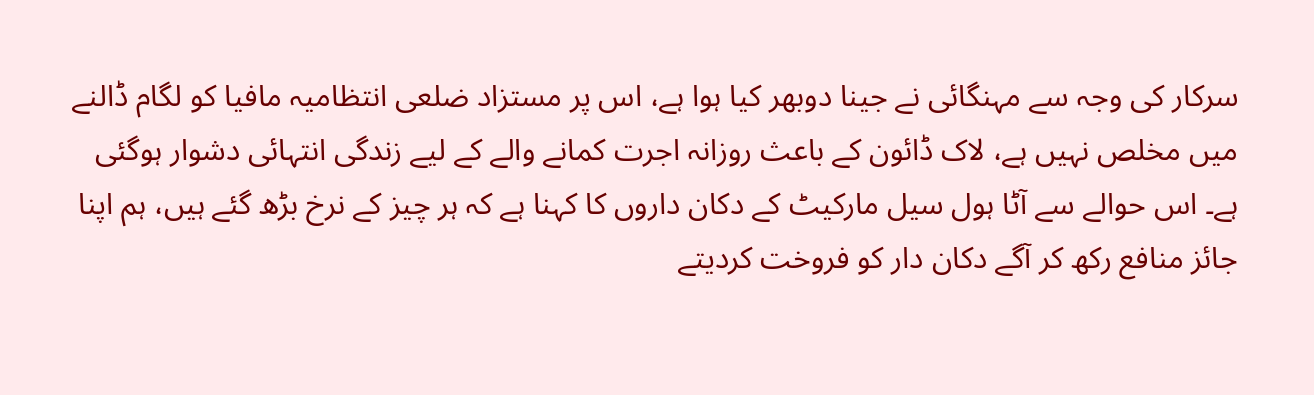سرکار کی وجہ سے مہنگائی نے جینا دوبھر کیا ہوا ہے، اس پر مستزاد ضلعی انتظامیہ مافیا کو لگام ڈالنے میں مخلص نہیں ہے، لاک ڈائون کے باعث روزانہ اجرت کمانے والے کے لیے زندگی انتہائی دشوار ہوگئی ہے۔ اس حوالے سے آٹا ہول سیل مارکیٹ کے دکان داروں کا کہنا ہے کہ ہر چیز کے نرخ بڑھ گئے ہیں، ہم اپنا جائز منافع رکھ کر آگے دکان دار کو فروخت کردیتے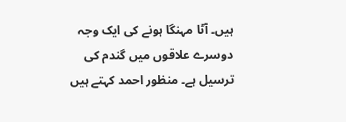ہیں۔ آٹا مہنگا ہونے کی ایک وجہ دوسرے علاقوں میں گندم کی ترسیل ہے۔ منظور احمد کہتے ہیں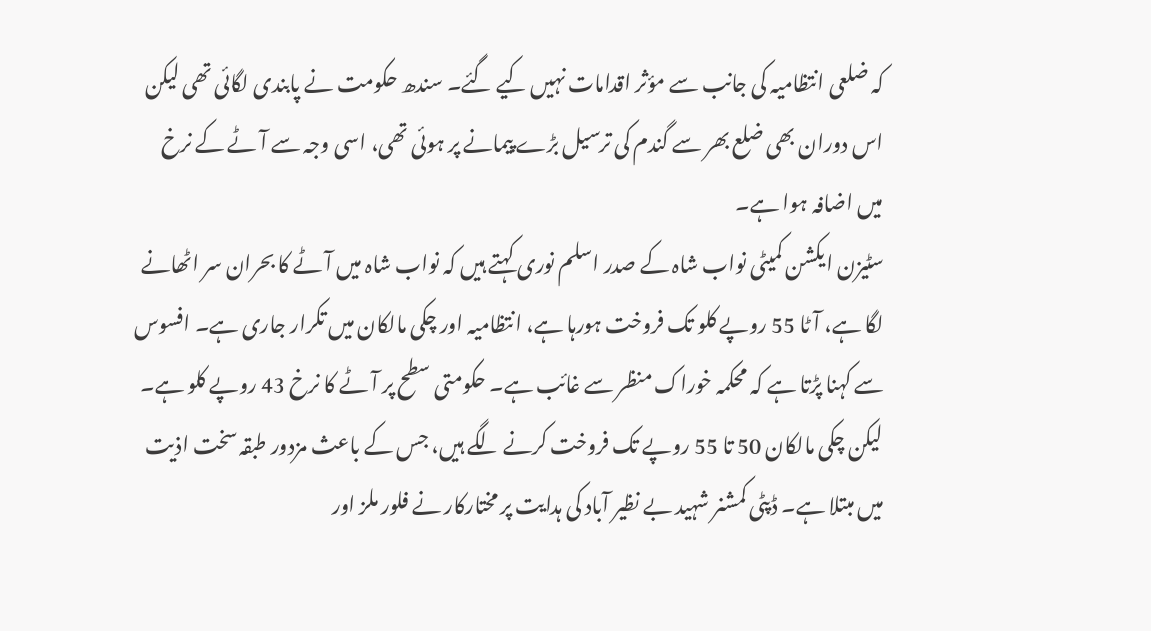کہ ضلعی انتظامیہ کی جانب سے مؤثر اقدامات نہیں کیے گئے۔ سندھ حکومت نے پابندی لگائی تھی لیکن اس دوران بھی ضلع بھر سے گندم کی ترسیل بڑے پیمانے پر ہوئی تھی، اسی وجہ سے آٹے کے نرخ میں اضافہ ہوا ہے۔
سٹیزن ایکشن کمیٹی نواب شاہ کے صدر اسلم نوری کہتے ہیں کہ نواب شاہ میں آٹے کا بحران سر اٹھانے لگا ہے، آٹا 55 روپے کلو تک فروخت ہورہا ہے، انتظامیہ اور چکی مالکان میں تکرار جاری ہے۔ افسوس سے کہنا پڑتا ہے کہ محکمہ خوراک منظر سے غائب ہے۔ حکومتی سطح پر آٹے کا نرخ 43 روپے کلو ہے۔ لیکن چکی مالکان 50 تا 55 روپے تک فروخت کرنے لگے ہیں، جس کے باعث مزدور طبقہ سخت اذیت میں مبتلا ہے۔ ڈپٹی کمشنر شہید بے نظیر آباد کی ہدایت پر مختارکار نے فلور ملز اور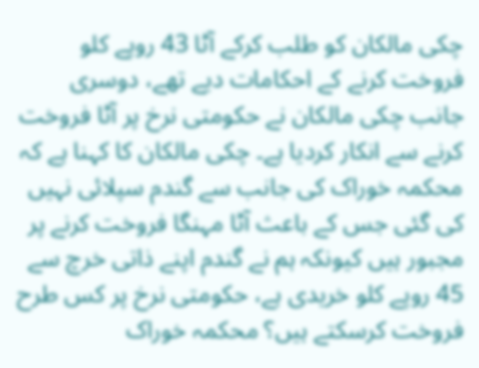چکی مالکان کو طلب کرکے آٹا 43 روپے کلو فروخت کرنے کے احکامات دیے تھے، دوسری جانب چکی مالکان نے حکومتی نرخ پر آٹا فروخت کرنے سے انکار کردیا ہے۔ چکی مالکان کا کہنا ہے کہ محکمہ خوراک کی جانب سے گندم سپلائی نہیں کی گئی جس کے باعث آٹا مہنگا فروخت کرنے پر مجبور ہیں کیونکہ ہم نے گندم اپنے ذاتی خرچ سے 45 روپے کلو خریدی ہے، حکومتی نرخ پر کس طرح فروخت کرسکتے ہیں؟ محکمہ خوراک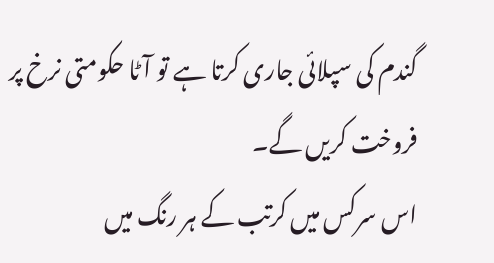گندم کی سپلائی جاری کرتا ہے تو آٹا حکومتی نرخ پر فروخت کریں گے۔
اس سرکس میں کرتب کے ہر رنگ میں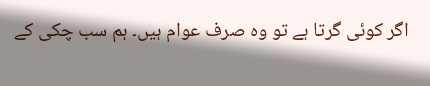اگر کوئی گرتا ہے تو وہ صرف عوام ہیں۔ ہم سب چکی کے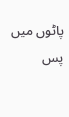پاٹوں میں پس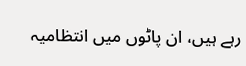رہے ہیں، ان پاٹوں میں انتظامیہ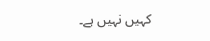کہیں نہیں ہے۔